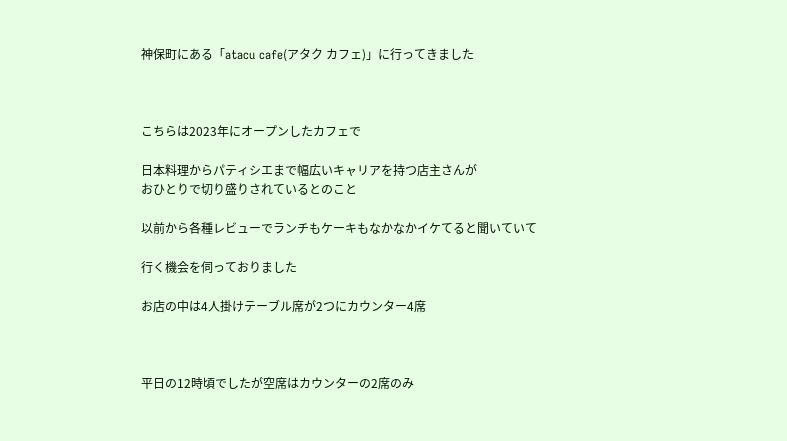神保町にある「atacu cafe(アタク カフェ)」に行ってきました



こちらは2023年にオープンしたカフェで

日本料理からパティシエまで幅広いキャリアを持つ店主さんが
おひとりで切り盛りされているとのこと

以前から各種レビューでランチもケーキもなかなかイケてると聞いていて

行く機会を伺っておりました

お店の中は4人掛けテーブル席が2つにカウンター4席



平日の12時頃でしたが空席はカウンターの2席のみ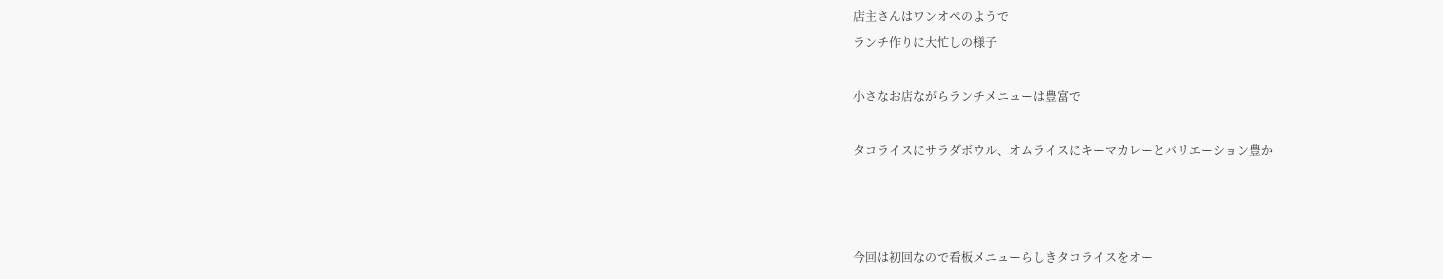店主さんはワンオペのようで
ランチ作りに大忙しの様子

小さなお店ながらランチメニューは豊富で

タコライスにサラダボウル、オムライスにキーマカレーとバリエーション豊か



今回は初回なので看板メニューらしきタコライスをオー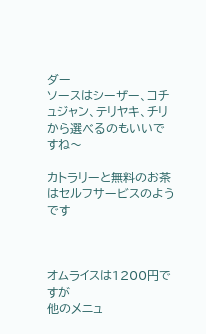ダー
ソースはシーザー、コチュジャン、テリヤキ、チリから選べるのもいいですね〜

カトラリーと無料のお茶はセルフサービスのようです



オムライスは1200円ですが
他のメニュ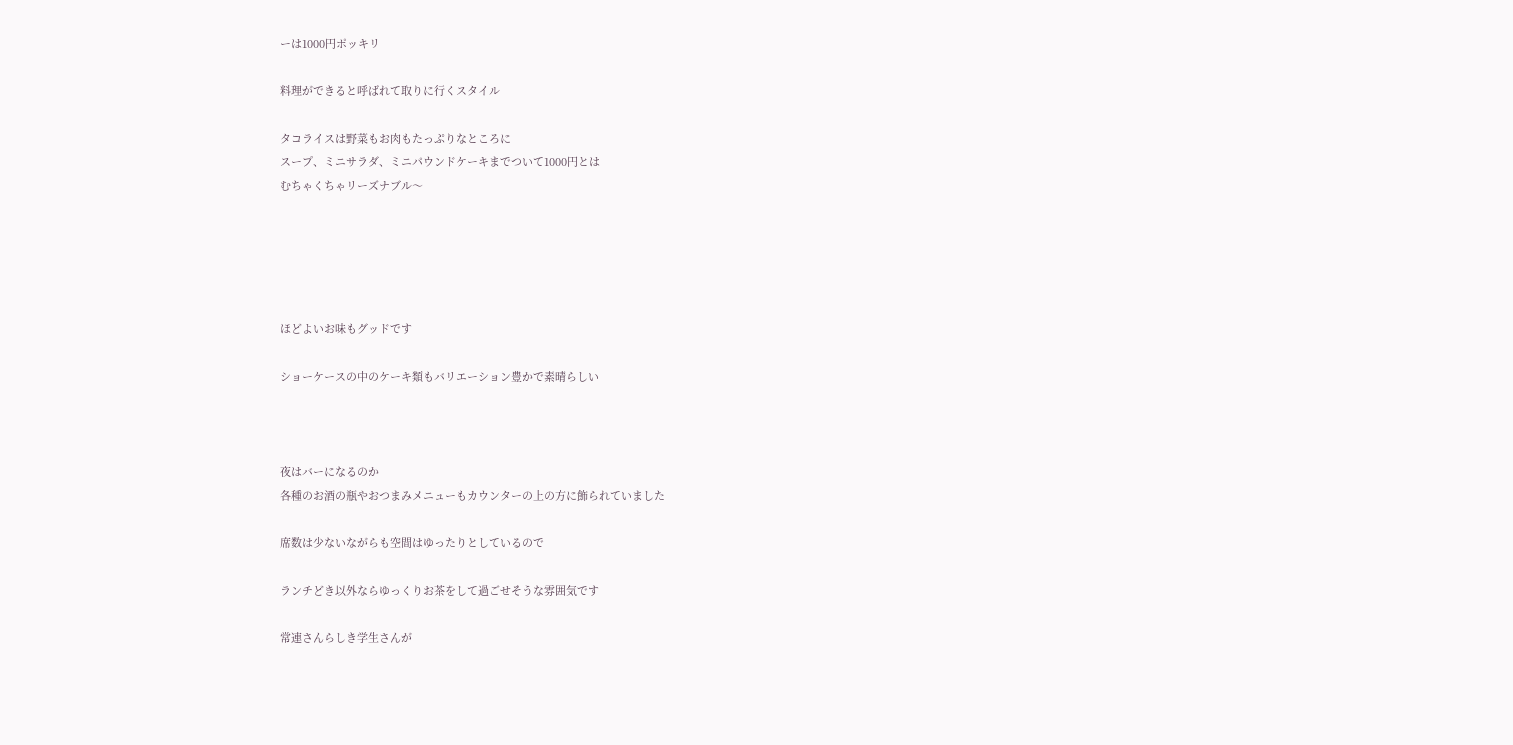ーは1000円ポッキリ

料理ができると呼ばれて取りに行くスタイル

タコライスは野菜もお肉もたっぷりなところに
スープ、ミニサラダ、ミニパウンドケーキまでついて1000円とは
むちゃくちゃリーズナブル〜





ほどよいお味もグッドです

ショーケースの中のケーキ類もバリエーション豊かで素晴らしい



夜はバーになるのか
各種のお酒の瓶やおつまみメニューもカウンターの上の方に飾られていました

席数は少ないながらも空間はゆったりとしているので

ランチどき以外ならゆっくりお茶をして過ごせそうな雰囲気です

常連さんらしき学生さんが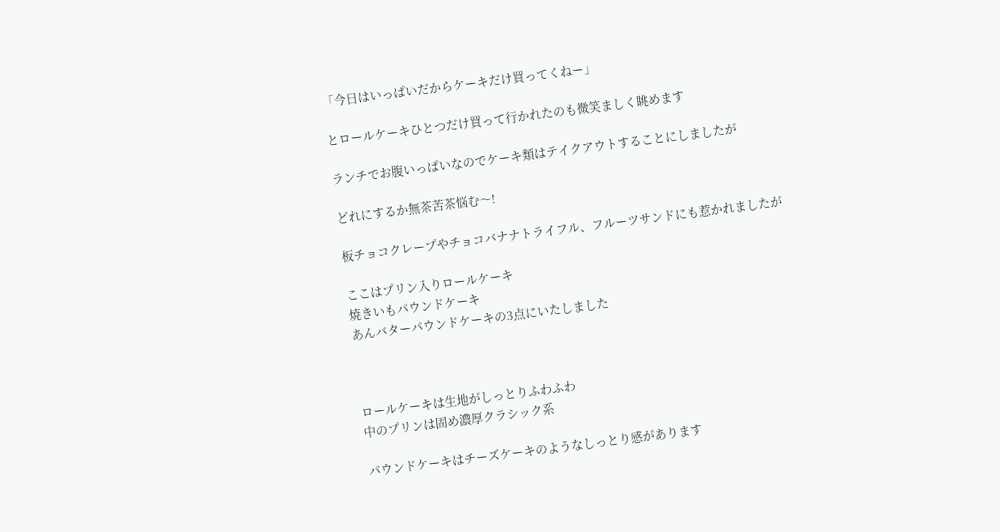「今日はいっぱいだからケーキだけ買ってくねー」

とロールケーキひとつだけ買って行かれたのも微笑ましく眺めます

ランチでお腹いっぱいなのでケーキ類はテイクアウトすることにしましたが

どれにするか無茶苦茶悩む〜!

板チョコクレープやチョコバナナトライフル、フルーツサンドにも惹かれましたが

ここはプリン入りロールケーキ
焼きいもパウンドケーキ
あんバターパウンドケーキの3点にいたしました



ロールケーキは生地がしっとりふわふわ
中のプリンは固め濃厚クラシック系

パウンドケーキはチーズケーキのようなしっとり感があります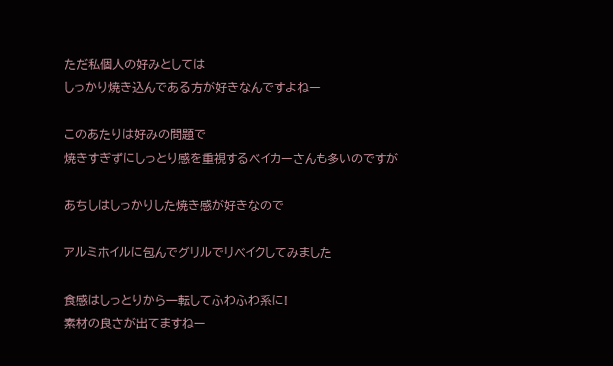ただ私個人の好みとしては
しっかり焼き込んである方が好きなんですよねー

このあたりは好みの問題で
焼きすぎずにしっとり感を重視するベイカーさんも多いのですが

あちしはしっかりした焼き感が好きなので

アルミホイルに包んでグリルでリべイクしてみました

食感はしっとりから一転してふわふわ系に!
素材の良さが出てますねー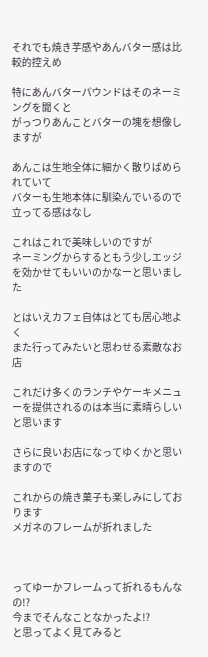それでも焼き芋感やあんバター感は比較的控えめ

特にあんバターパウンドはそのネーミングを聞くと
がっつりあんことバターの塊を想像しますが

あんこは生地全体に細かく散りばめられていて
バターも生地本体に馴染んでいるので立ってる感はなし

これはこれで美味しいのですが
ネーミングからするともう少しエッジを効かせてもいいのかなーと思いました

とはいえカフェ自体はとても居心地よく
また行ってみたいと思わせる素敵なお店

これだけ多くのランチやケーキメニューを提供されるのは本当に素晴らしいと思います

さらに良いお店になってゆくかと思いますので

これからの焼き菓子も楽しみにしております
メガネのフレームが折れました



ってゆーかフレームって折れるもんなの!?
今までそんなことなかったよ!?
と思ってよく見てみると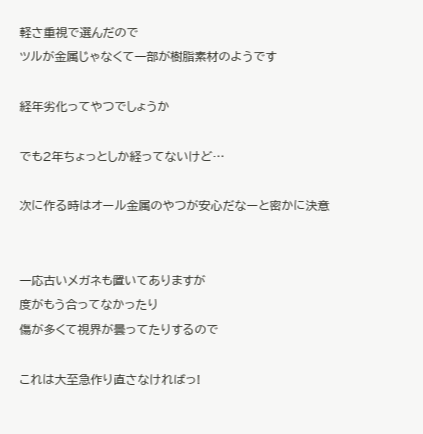軽さ重視で選んだので
ツルが金属じゃなくて一部が樹脂素材のようです

経年劣化ってやつでしょうか

でも2年ちょっとしか経ってないけど…

次に作る時はオール金属のやつが安心だなーと密かに決意


一応古いメガネも置いてありますが
度がもう合ってなかったり
傷が多くて視界が曇ってたりするので

これは大至急作り直さなければっ!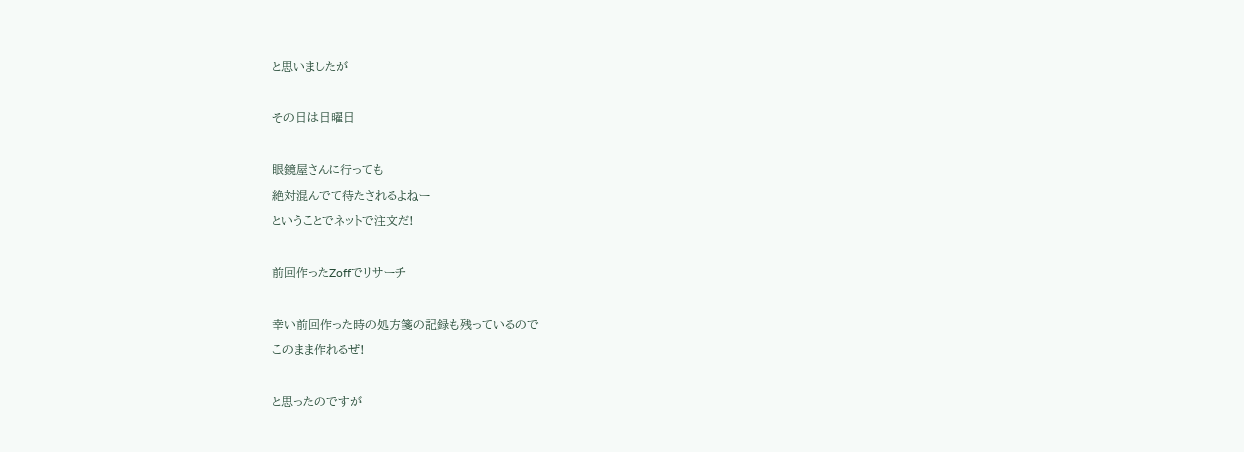と思いましたが

その日は日曜日

眼鏡屋さんに行っても
絶対混んでて待たされるよねー
ということでネットで注文だ!

前回作ったZoffでリサーチ

幸い前回作った時の処方箋の記録も残っているので
このまま作れるぜ!

と思ったのですが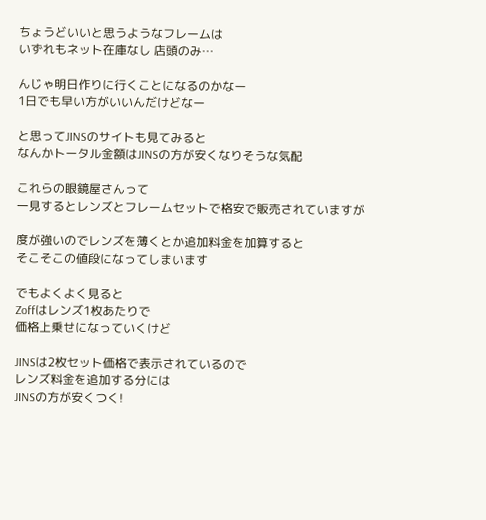ちょうどいいと思うようなフレームは
いずれもネット在庫なし 店頭のみ…

んじゃ明日作りに行くことになるのかなー
1日でも早い方がいいんだけどなー

と思ってJINSのサイトも見てみると
なんかトータル金額はJINSの方が安くなりそうな気配

これらの眼鏡屋さんって
一見するとレンズとフレームセットで格安で販売されていますが

度が強いのでレンズを薄くとか追加料金を加算すると
そこそこの値段になってしまいます

でもよくよく見ると
Zoffはレンズ1枚あたりで
価格上乗せになっていくけど

JINSは2枚セット価格で表示されているので
レンズ料金を追加する分には
JINSの方が安くつく!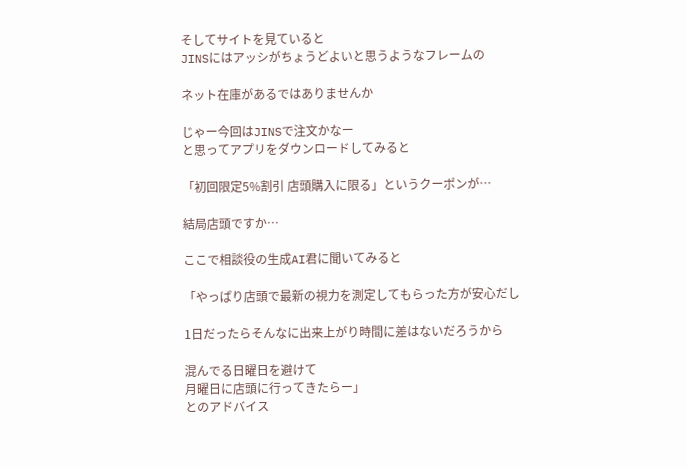そしてサイトを見ていると
JINSにはアッシがちょうどよいと思うようなフレームの

ネット在庫があるではありませんか

じゃー今回はJINSで注文かなー
と思ってアプリをダウンロードしてみると

「初回限定5%割引 店頭購入に限る」というクーポンが…

結局店頭ですか…

ここで相談役の生成AI君に聞いてみると

「やっぱり店頭で最新の視力を測定してもらった方が安心だし

1日だったらそんなに出来上がり時間に差はないだろうから

混んでる日曜日を避けて
月曜日に店頭に行ってきたらー」
とのアドバイス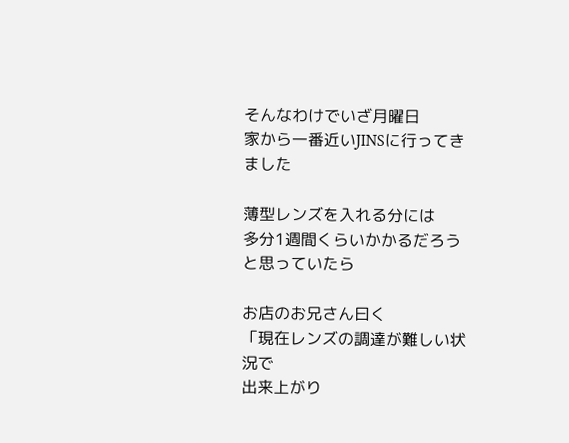そんなわけでいざ月曜日
家から一番近いJINSに行ってきました

薄型レンズを入れる分には
多分1週間くらいかかるだろうと思っていたら

お店のお兄さん曰く
「現在レンズの調達が難しい状況で
出来上がり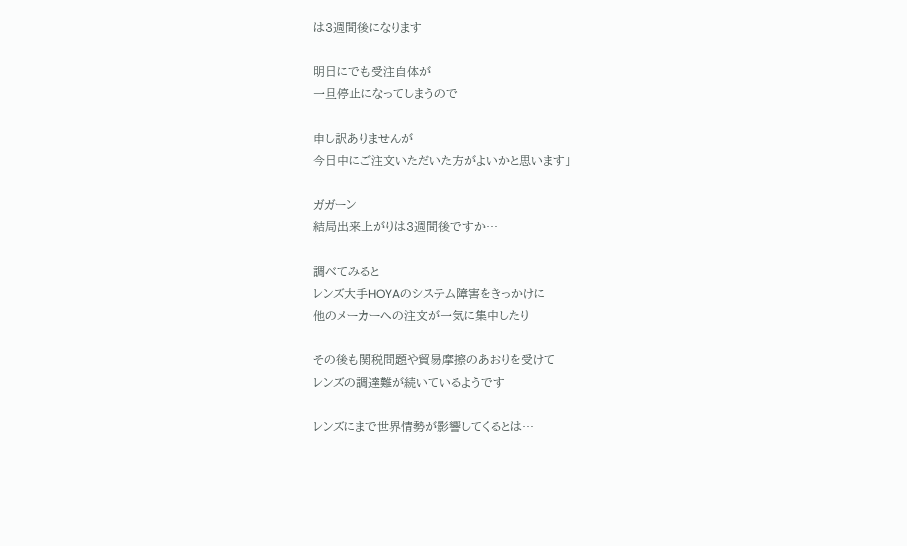は3週間後になります

明日にでも受注自体が
一旦停止になってしまうので

申し訳ありませんが
今日中にご注文いただいた方がよいかと思います」

ガガーン
結局出来上がりは3週間後ですか…

調べてみると
レンズ大手HOYAのシステム障害をきっかけに
他のメーカーへの注文が一気に集中したり

その後も関税問題や貿易摩擦のあおりを受けて
レンズの調達難が続いているようです

レンズにまで世界情勢が影響してくるとは…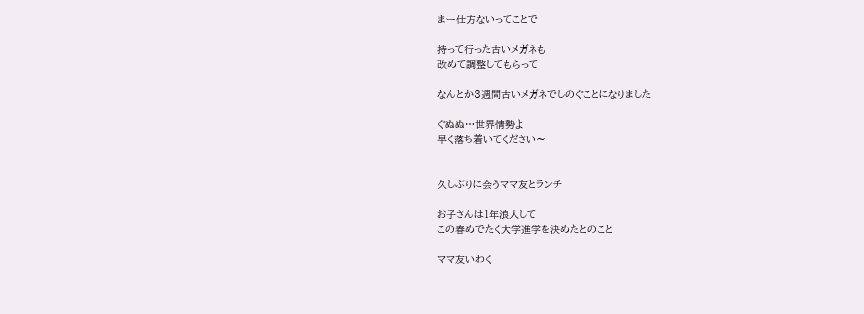まー仕方ないってことで

持って行った古いメガネも
改めて調整してもらって

なんとか3週間古いメガネでしのぐことになりました

ぐぬぬ…世界情勢よ
早く落ち着いてください〜


久しぶりに会うママ友とランチ

お子さんは1年浪人して
この春めでたく大学進学を決めたとのこと

ママ友いわく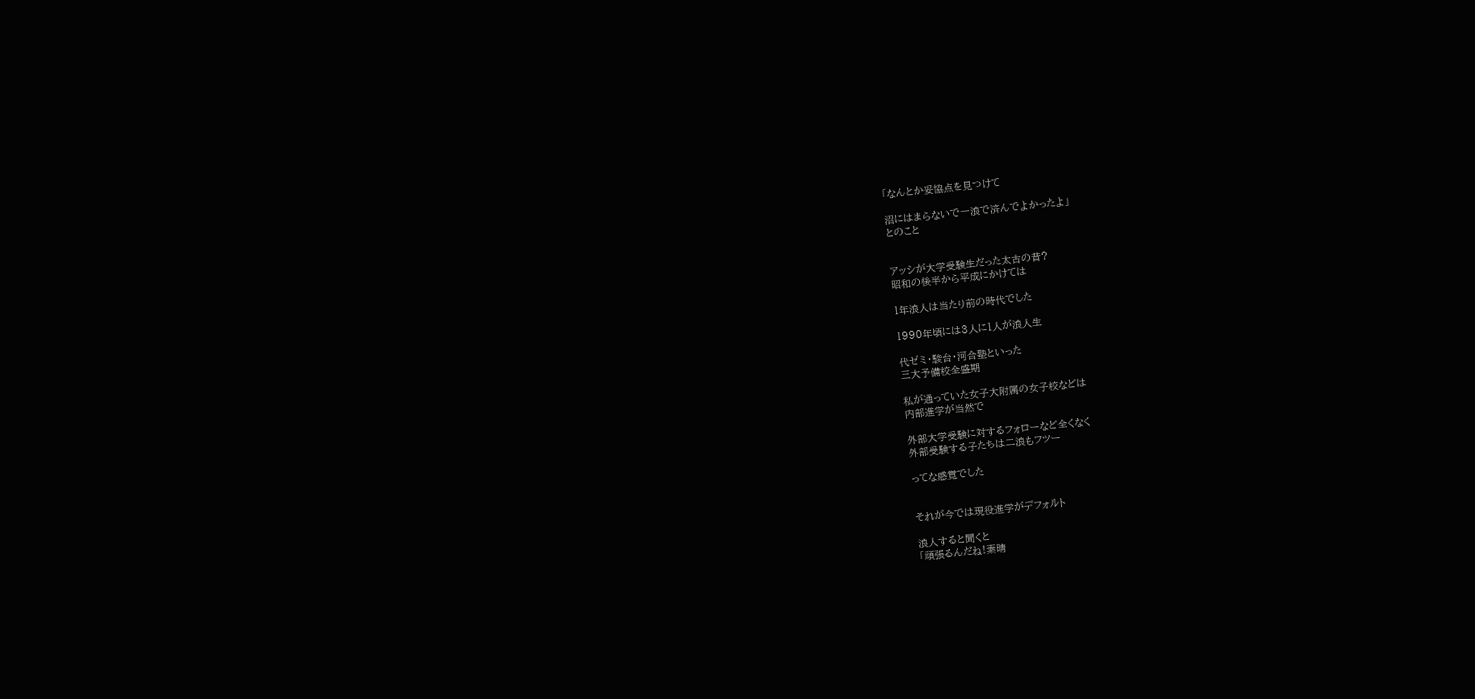「なんとか妥協点を見つけて

沼にはまらないで一浪で済んでよかったよ」
とのこと


アッシが大学受験生だった太古の昔?
昭和の後半から平成にかけては

1年浪人は当たり前の時代でした

1990年頃には3人に1人が浪人生

代ゼミ・駿台・河合塾といった
三大予備校全盛期

私が通っていた女子大附属の女子校などは
内部進学が当然で

外部大学受験に対するフォローなど全くなく
外部受験する子たちは二浪もフツー

ってな感覚でした


それが今では現役進学がデフォルト

浪人すると聞くと
「頑張るんだね!素晴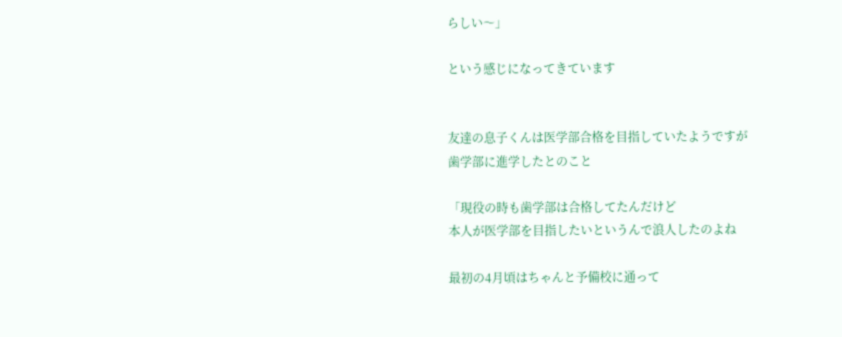らしい〜」

という感じになってきています


友達の息子くんは医学部合格を目指していたようですが
歯学部に進学したとのこと

「現役の時も歯学部は合格してたんだけど
本人が医学部を目指したいというんで浪人したのよね

最初の4月頃はちゃんと予備校に通って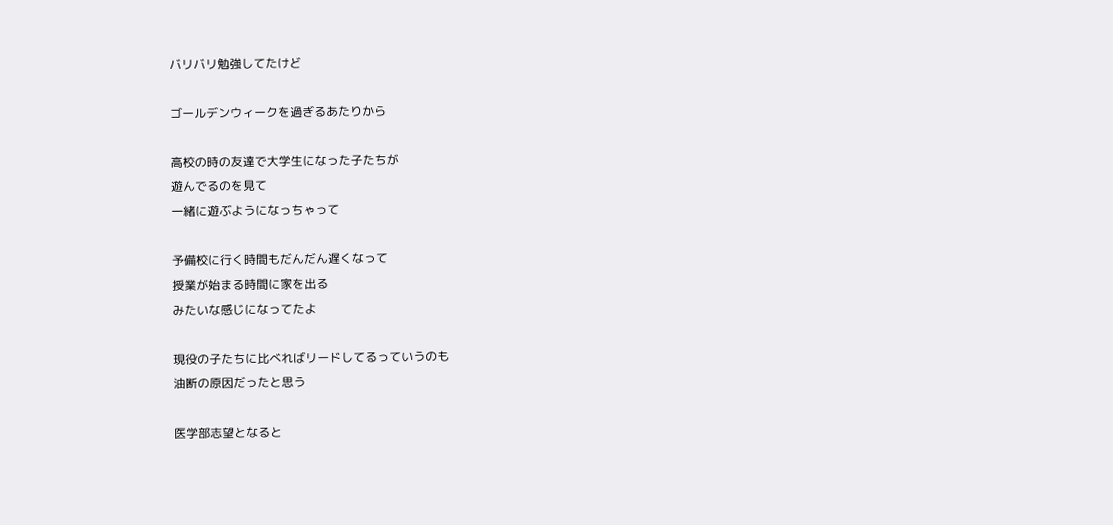バリバリ勉強してたけど

ゴールデンウィークを過ぎるあたりから

高校の時の友達で大学生になった子たちが
遊んでるのを見て
一緒に遊ぶようになっちゃって

予備校に行く時間もだんだん遅くなって
授業が始まる時間に家を出る
みたいな感じになってたよ

現役の子たちに比べればリードしてるっていうのも
油断の原因だったと思う

医学部志望となると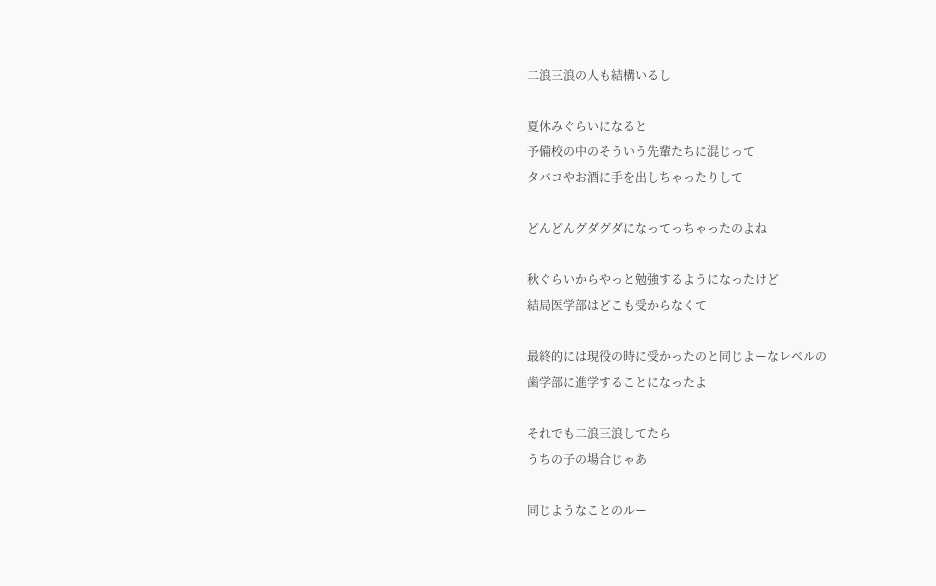二浪三浪の人も結構いるし

夏休みぐらいになると
予備校の中のそういう先輩たちに混じって
タバコやお酒に手を出しちゃったりして

どんどんグダグダになってっちゃったのよね

秋ぐらいからやっと勉強するようになったけど
結局医学部はどこも受からなくて

最終的には現役の時に受かったのと同じよーなレベルの
歯学部に進学することになったよ

それでも二浪三浪してたら
うちの子の場合じゃあ

同じようなことのルー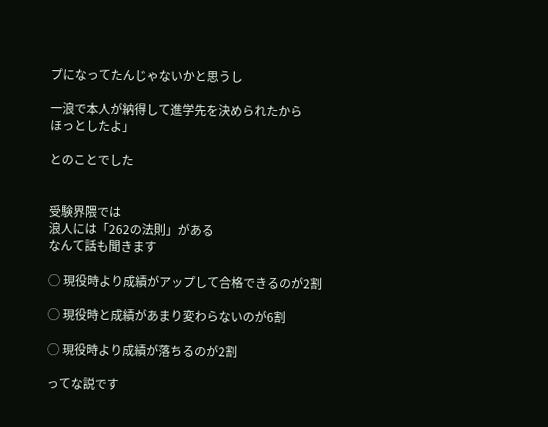プになってたんじゃないかと思うし

一浪で本人が納得して進学先を決められたから
ほっとしたよ」

とのことでした


受験界隈では
浪人には「262の法則」がある
なんて話も聞きます

◯ 現役時より成績がアップして合格できるのが2割

◯ 現役時と成績があまり変わらないのが6割

◯ 現役時より成績が落ちるのが2割

ってな説です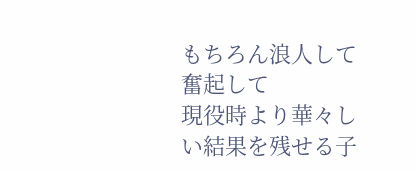もちろん浪人して奮起して
現役時より華々しい結果を残せる子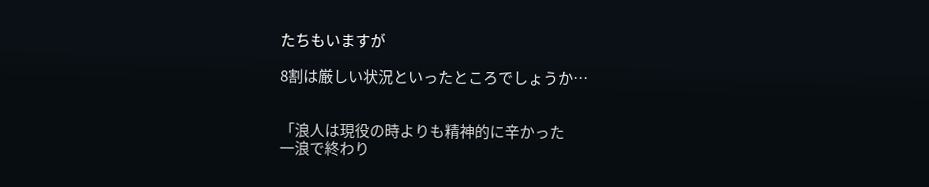たちもいますが

8割は厳しい状況といったところでしょうか…


「浪人は現役の時よりも精神的に辛かった
一浪で終わり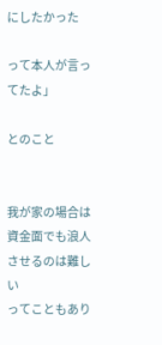にしたかった

って本人が言ってたよ」

とのこと


我が家の場合は
資金面でも浪人させるのは難しい
ってこともあり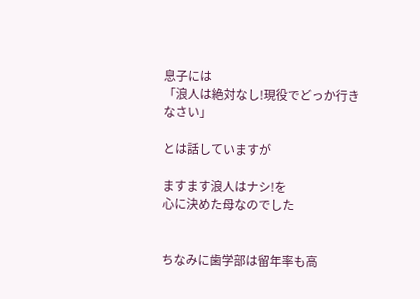息子には
「浪人は絶対なし!現役でどっか行きなさい」

とは話していますが

ますます浪人はナシ!を
心に決めた母なのでした


ちなみに歯学部は留年率も高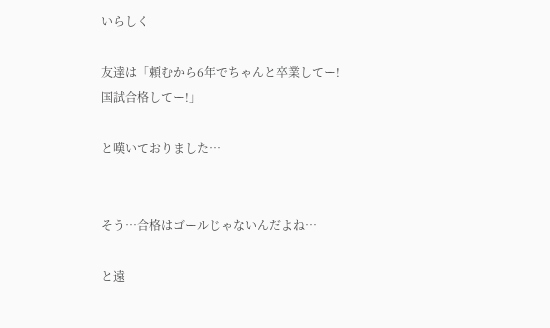いらしく

友達は「頼むから6年でちゃんと卒業してー!
国試合格してー!」

と嘆いておりました…


そう…合格はゴールじゃないんだよね…

と遠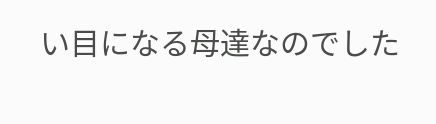い目になる母達なのでした